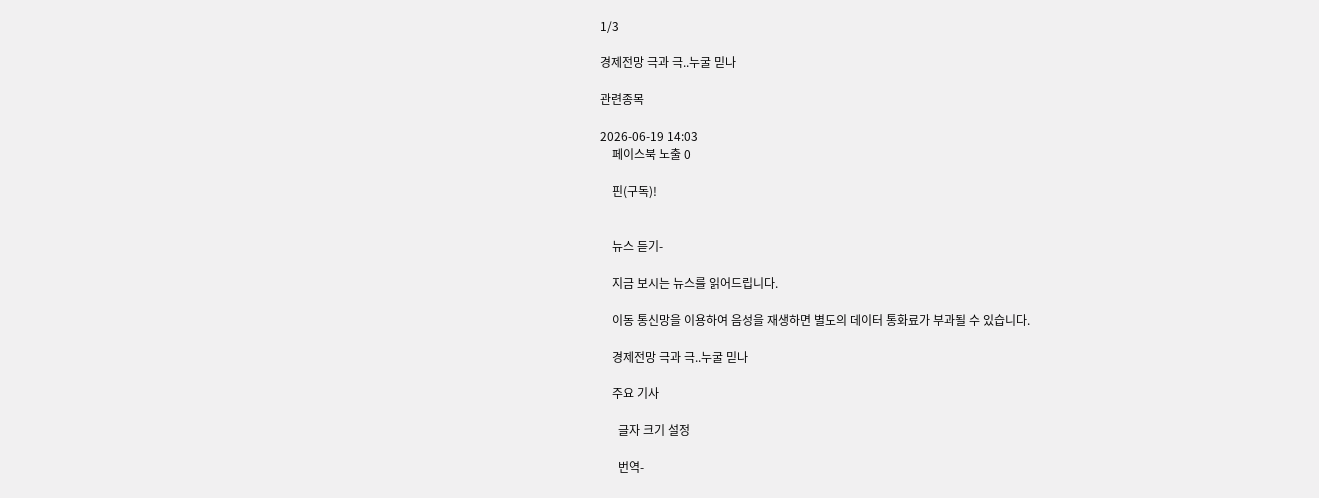1/3

경제전망 극과 극..누굴 믿나

관련종목

2026-06-19 14:03
    페이스북 노출 0

    핀(구독)!


    뉴스 듣기-

    지금 보시는 뉴스를 읽어드립니다.

    이동 통신망을 이용하여 음성을 재생하면 별도의 데이터 통화료가 부과될 수 있습니다.

    경제전망 극과 극..누굴 믿나

    주요 기사

      글자 크기 설정

      번역-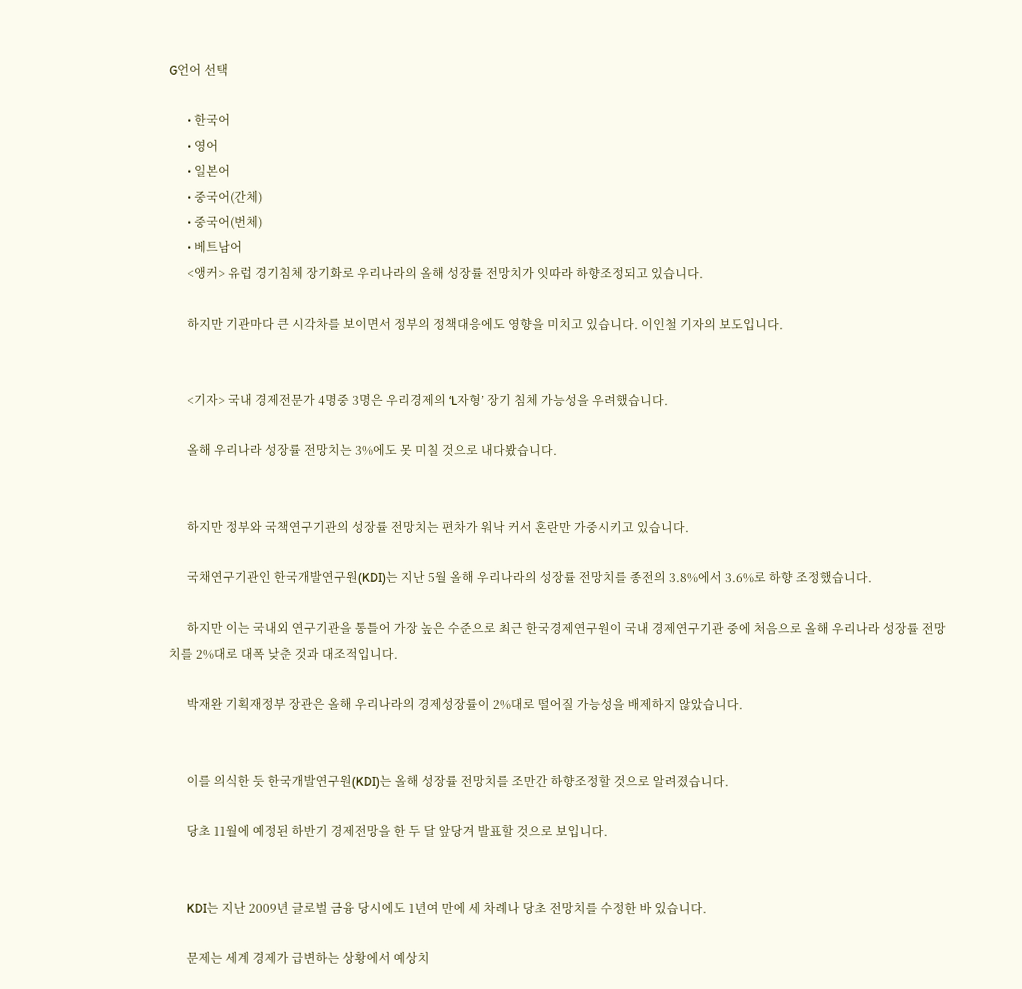G언어 선택

      • 한국어
      • 영어
      • 일본어
      • 중국어(간체)
      • 중국어(번체)
      • 베트남어
      <앵커> 유럽 경기침체 장기화로 우리나라의 올해 성장률 전망치가 잇따라 하향조정되고 있습니다.

      하지만 기관마다 큰 시각차를 보이면서 정부의 정책대응에도 영향을 미치고 있습니다. 이인철 기자의 보도입니다.


      <기자> 국내 경제전문가 4명중 3명은 우리경제의 ‘L자형’ 장기 침체 가능성을 우려했습니다.

      올해 우리나라 성장률 전망치는 3%에도 못 미칠 것으로 내다봤습니다.


      하지만 정부와 국책연구기관의 성장률 전망치는 편차가 워낙 커서 혼란만 가중시키고 있습니다.

      국채연구기관인 한국개발연구원(KDI)는 지난 5월 올해 우리나라의 성장률 전망치를 종전의 3.8%에서 3.6%로 하향 조정했습니다.

      하지만 이는 국내외 연구기관을 통틀어 가장 높은 수준으로 최근 한국경제연구원이 국내 경제연구기관 중에 처음으로 올해 우리나라 성장률 전망치를 2%대로 대폭 낮춘 것과 대조적입니다.

      박재완 기획재정부 장관은 올해 우리나라의 경제성장률이 2%대로 떨어질 가능성을 배제하지 않았습니다.


      이를 의식한 듯 한국개발연구원(KDI)는 올해 성장률 전망치를 조만간 하향조정할 것으로 알려졌습니다.

      당초 11월에 예정된 하반기 경제전망을 한 두 달 앞당겨 발표할 것으로 보입니다.


      KDI는 지난 2009년 글로벌 금융 당시에도 1년여 만에 세 차례나 당초 전망치를 수정한 바 있습니다.

      문제는 세계 경제가 급변하는 상황에서 예상치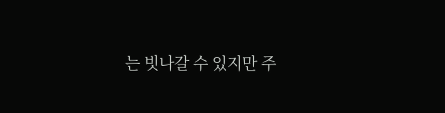는 빗나갈 수 있지만 주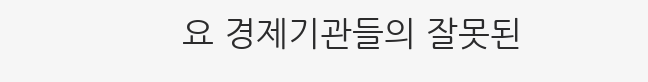요 경제기관들의 잘못된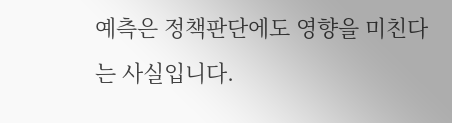예측은 정책판단에도 영향을 미친다는 사실입니다.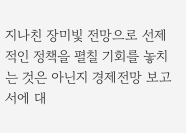지나친 장미빛 전망으로 선제적인 정책을 펼칠 기회를 놓치는 것은 아닌지 경제전망 보고서에 대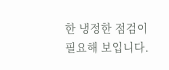한 냉정한 점검이 필요해 보입니다.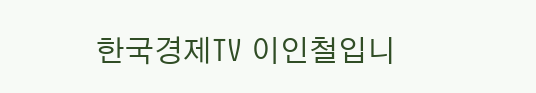한국경제TV 이인철입니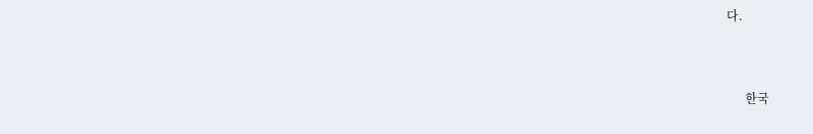다.



      한국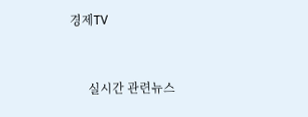경제TV


      실시간 관련뉴스